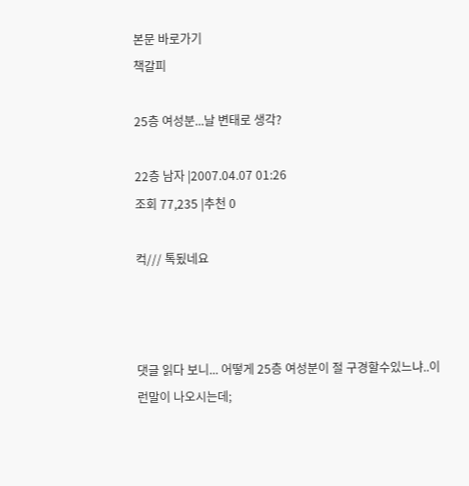본문 바로가기
책갈피

25층 여성분...날 변태로 생각?

22층 남자 |2007.04.07 01:26
조회 77,235 |추천 0

컥/// 톡됬네요



댓글 읽다 보니... 어떻게 25층 여성분이 절 구경할수있느냐..이런말이 나오시는데;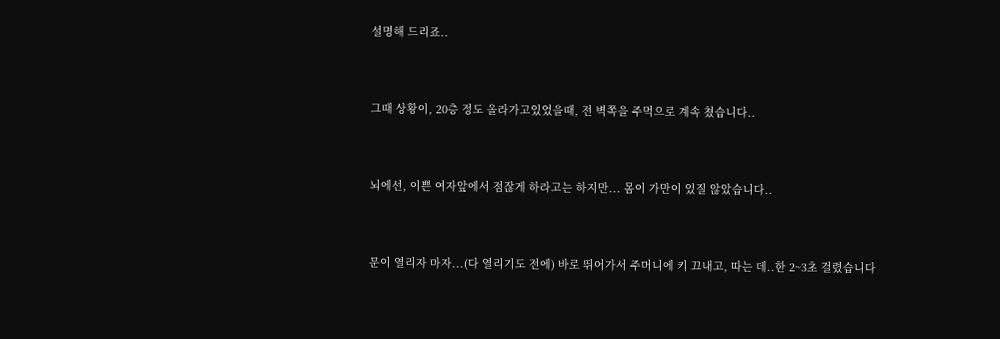설명해 드리죠..



그때 상황이, 20층 정도 올라가고있었을때, 전 벽쪽을 주먹으로 계속 쳤습니다..



뇌에선, 이쁜 여자앞에서 점잖게 하라고는 하지만... 몸이 가만이 있질 않았습니다..



문이 열리자 마자...(다 열리기도 전에) 바로 뛰어가서 주머니에 키 끄내고, 따는 데..한 2~3초 걸렸습니다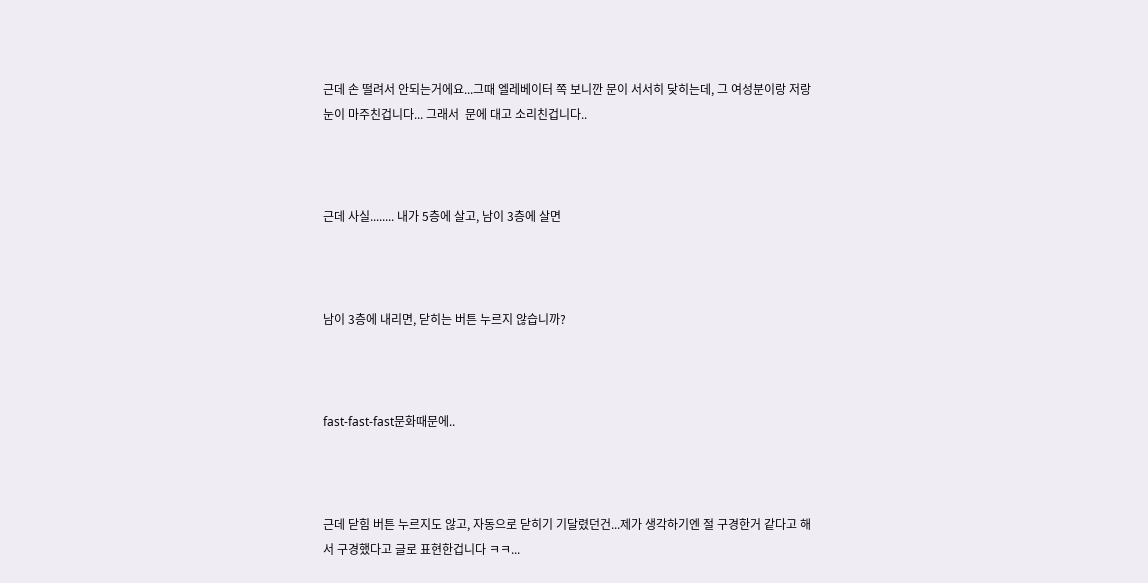근데 손 떨려서 안되는거에요...그때 엘레베이터 쪽 보니깐 문이 서서히 닺히는데, 그 여성분이랑 저랑 눈이 마주친겁니다... 그래서  문에 대고 소리친겁니다..



근데 사실........ 내가 5층에 살고, 남이 3층에 살면



남이 3층에 내리면, 닫히는 버튼 누르지 않습니까?



fast-fast-fast문화때문에..



근데 닫힘 버튼 누르지도 않고, 자동으로 닫히기 기달렸던건...제가 생각하기엔 절 구경한거 같다고 해서 구경했다고 글로 표현한겁니다 ㅋㅋ...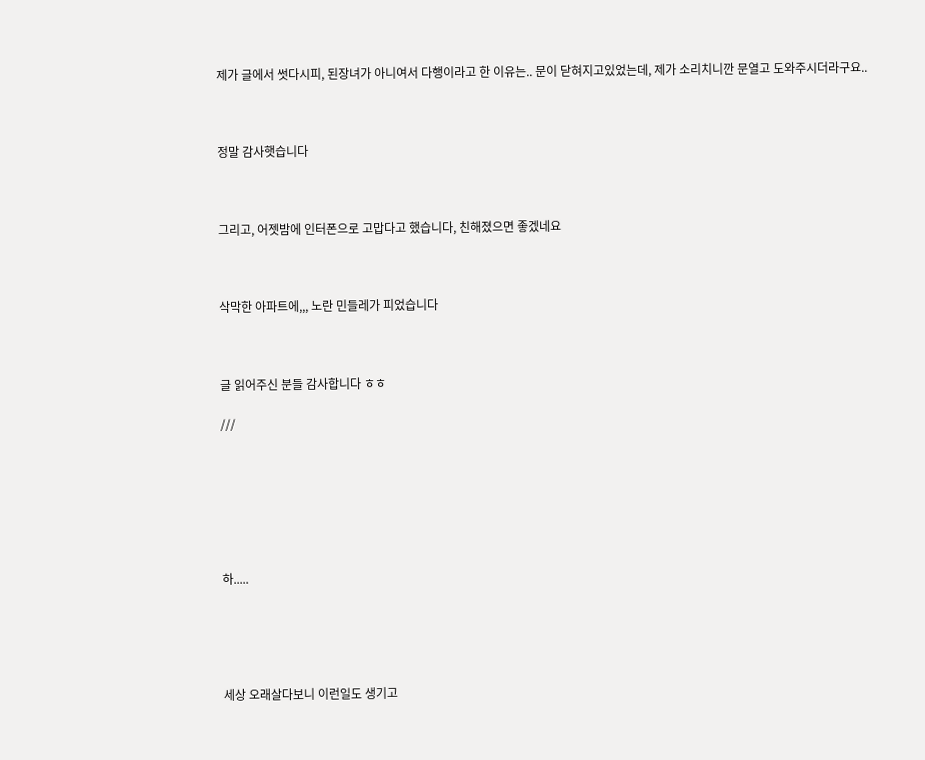제가 글에서 썻다시피, 된장녀가 아니여서 다행이라고 한 이유는.. 문이 닫혀지고있었는데, 제가 소리치니깐 문열고 도와주시더라구요..



정말 감사햇습니다



그리고, 어젯밤에 인터폰으로 고맙다고 했습니다, 친해졌으면 좋겠네요



삭막한 아파트에,,, 노란 민들레가 피었습니다



글 읽어주신 분들 감사합니다 ㅎㅎ

///







하.....





세상 오래살다보니 이런일도 생기고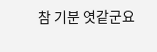참 기분 엿같군요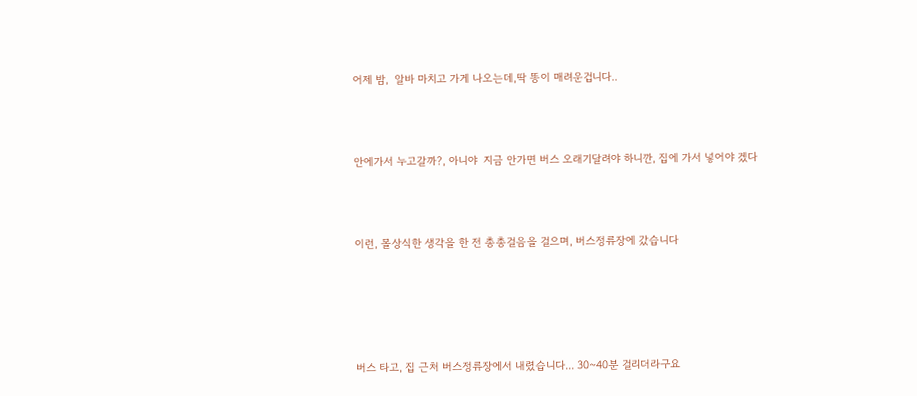어제 밤,  알바 마치고 가게 나오는데,딱 똥이 매려운겁니다..



안에가서 누고갈까?, 아니야  지금 안가면 버스 오래기달려야 하니깐, 집에 가서 넣어야 겠다



이런, 몰상식한 생각을 한 전 총총걸음을 걸으며, 버스정류장에 갔습니다





버스 타고, 집 근처 버스정류장에서 내렸습니다... 30~40분 걸리더라구요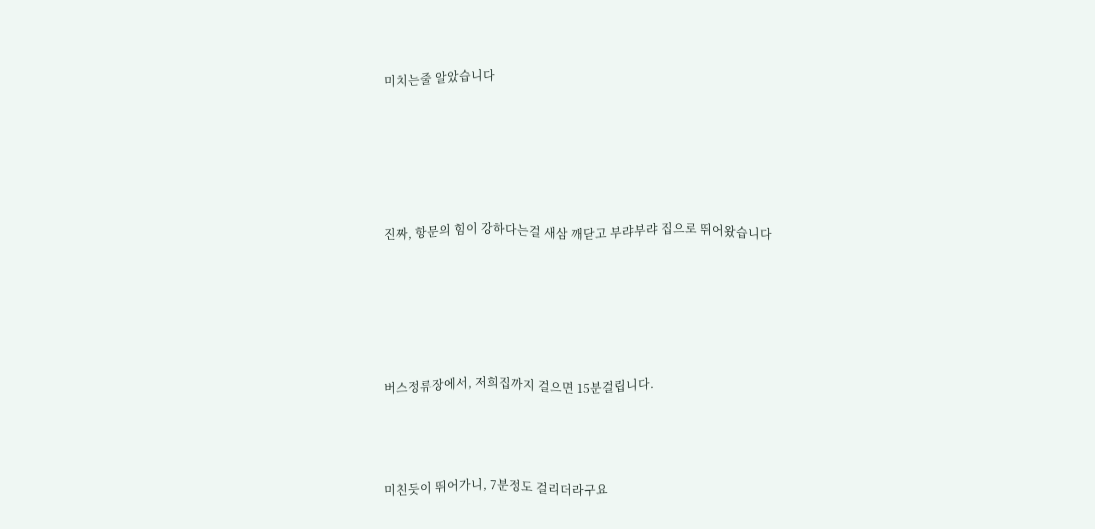미치는줄 알았습니다





진짜, 항문의 힘이 강하다는걸 새삼 깨닫고 부랴부랴 집으로 뛰어왔습니다





버스정류장에서, 저희집까지 걸으면 15분걸립니다.



미친듯이 뛰어가니, 7분정도 걸리더라구요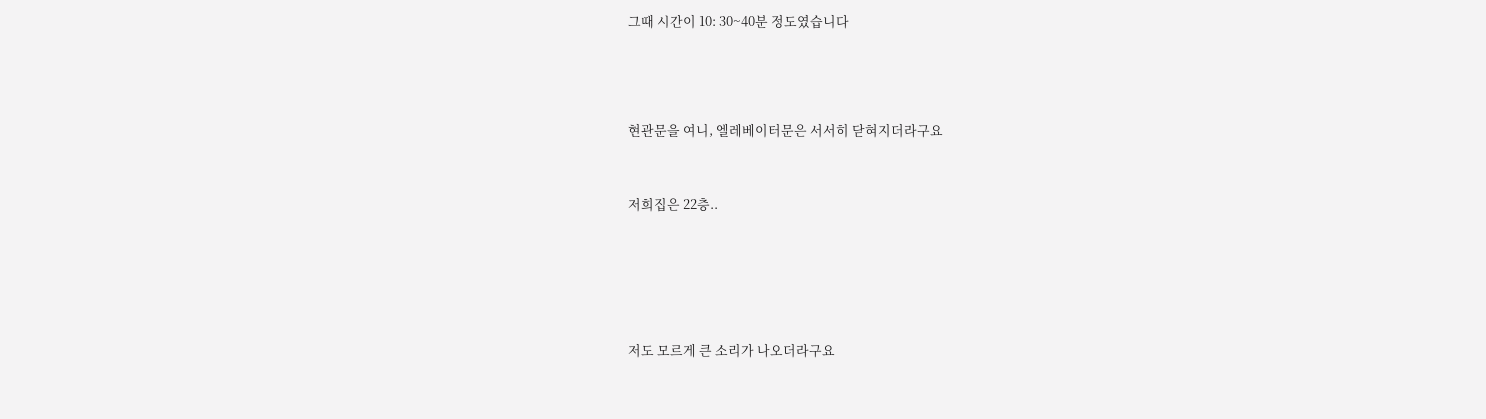그때 시간이 10: 30~40분 정도였습니다





현관문을 여니, 엘레베이터문은 서서히 닫혀지더라구요



저희집은 22층..







저도 모르게 큰 소리가 나오더라구요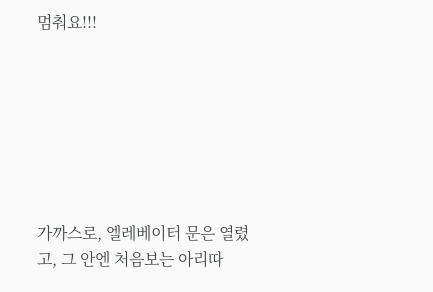멈춰요!!!







가까스로, 엘레베이터 문은 열렸고, 그 안엔 처음보는 아리따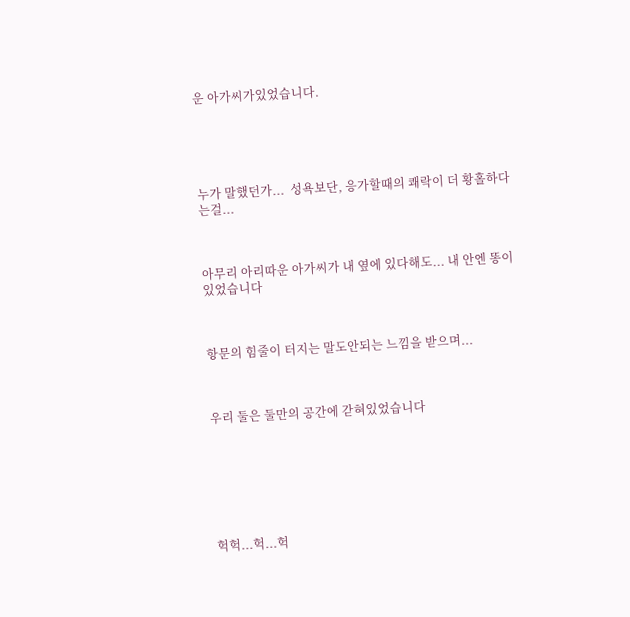운 아가씨가있었습니다.





누가 말했던가...  성욕보단, 응가할때의 쾌락이 더 황홀하다는걸...



아무리 아리따운 아가씨가 내 옆에 있다해도... 내 안엔 똥이있었습니다



항문의 힘줄이 터지는 말도안되는 느낌을 받으며...



우리 둘은 둘만의 공간에 갇혀있었습니다







헉헉...헉...헉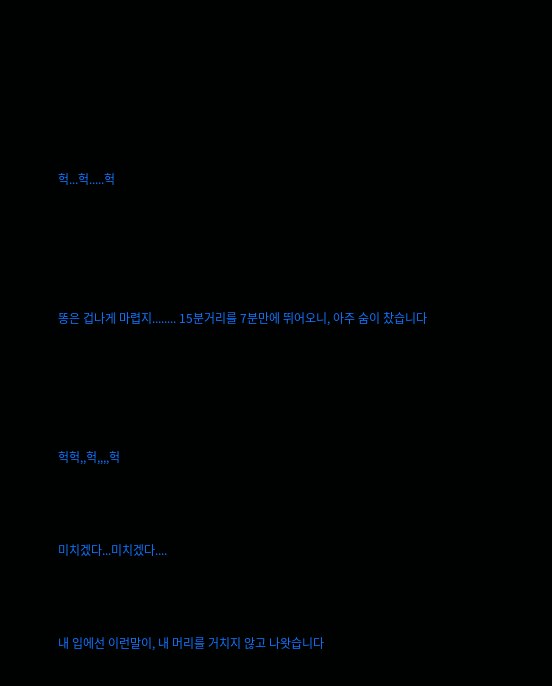헉...헉.....헉





똥은 겁나게 마렵지........ 15분거리를 7분만에 뛰어오니, 아주 숨이 찼습니다





헉헉,,헉,,,,헉



미치겠다...미치겠다....



내 입에선 이런말이, 내 머리를 거치지 않고 나왓습니다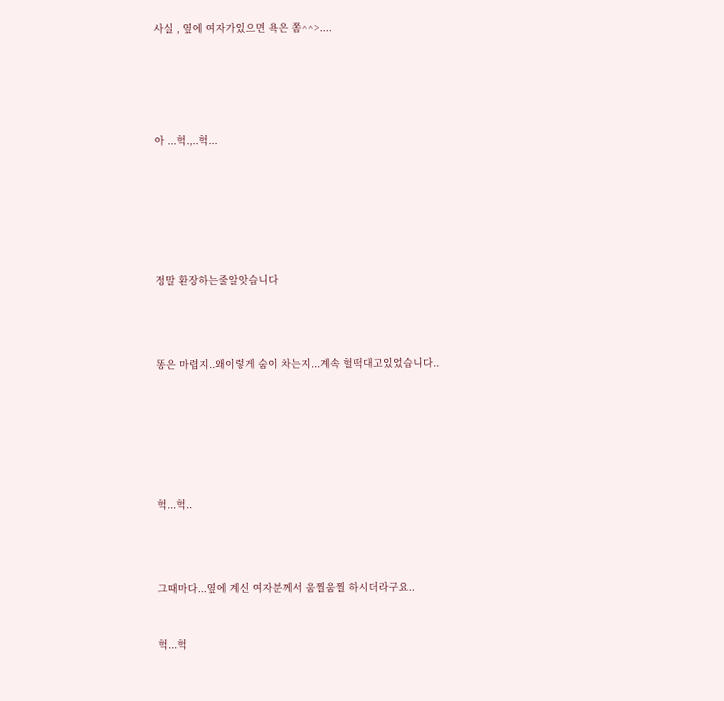사실 , 옆에 여자가있으면 욕은 쫌^^>....







아 ...헉.,..헉...









정말 환장하는줄알앗습니다





똥은 마렵지..왜이렇게 숨이 차는지...계속 헐떡대고있었습니다..









헉...헉..





그때마다...옆에 계신 여자분께서 움찔움찔 하시더라구요..



헉...헉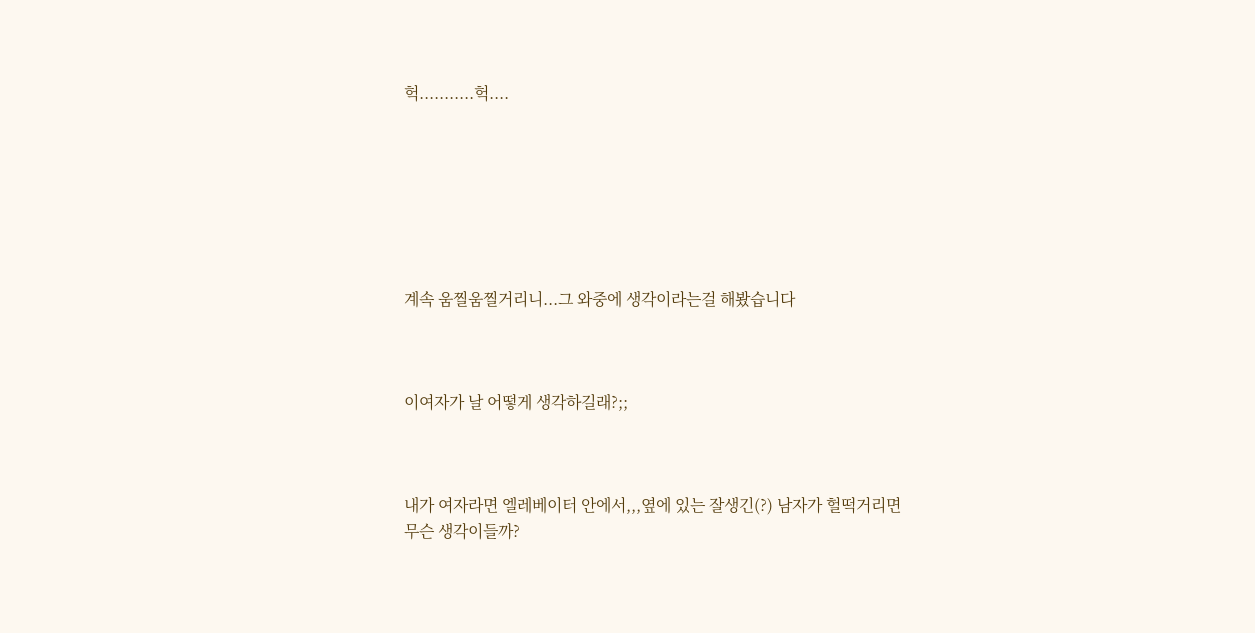헉...........헉....







계속 움찔움찔거리니...그 와중에 생각이라는걸 해봤습니다



이여자가 날 어떻게 생각하길래?;;



내가 여자라면 엘레베이터 안에서,,,옆에 있는 잘생긴(?) 남자가 헐떡거리면 무슨 생각이들까?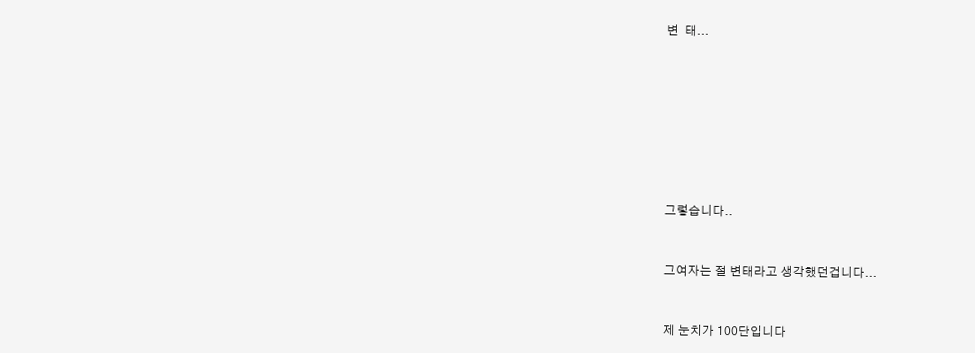변  태...











그렇습니다..



그여자는 절 변태라고 생각했던겁니다...



제 눈치가 100단입니다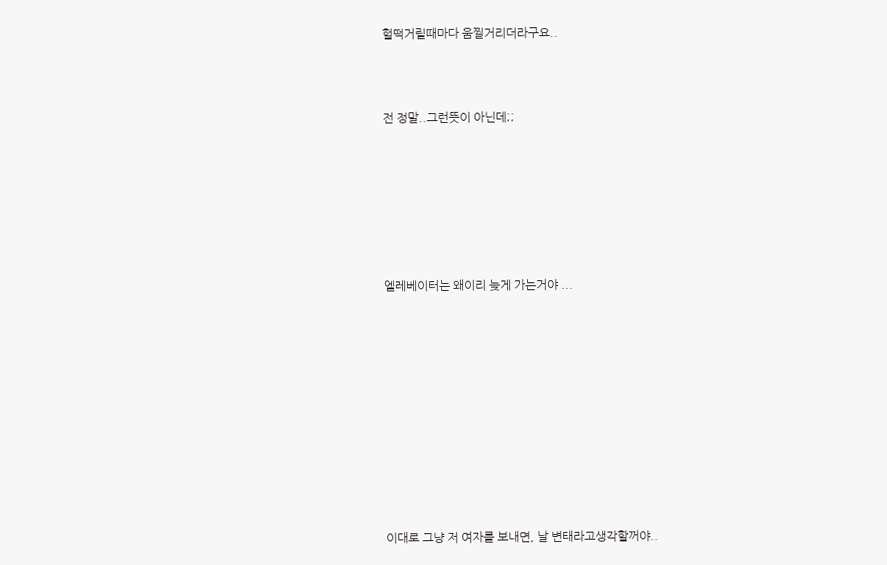헐떡거릴때마다 움찔거리더라구요..



전 정말..그런뜻이 아닌데;;







엘레베이터는 왜이리 늦게 가는거야 ...











이대로 그냥 저 여자를 보내면, 날 변태라고생각할꺼야..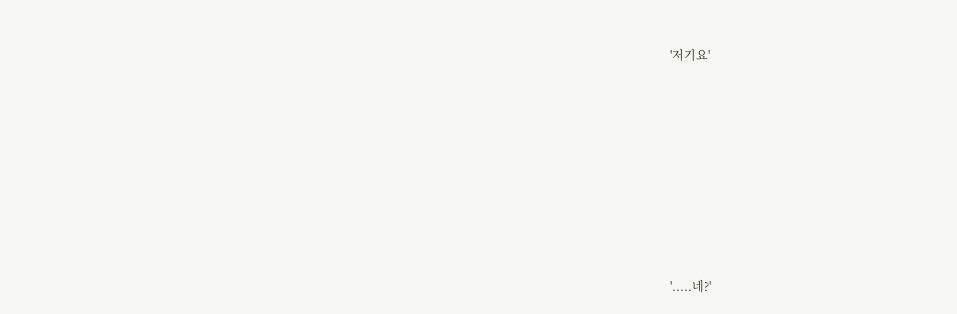'저기요'









'.....네?'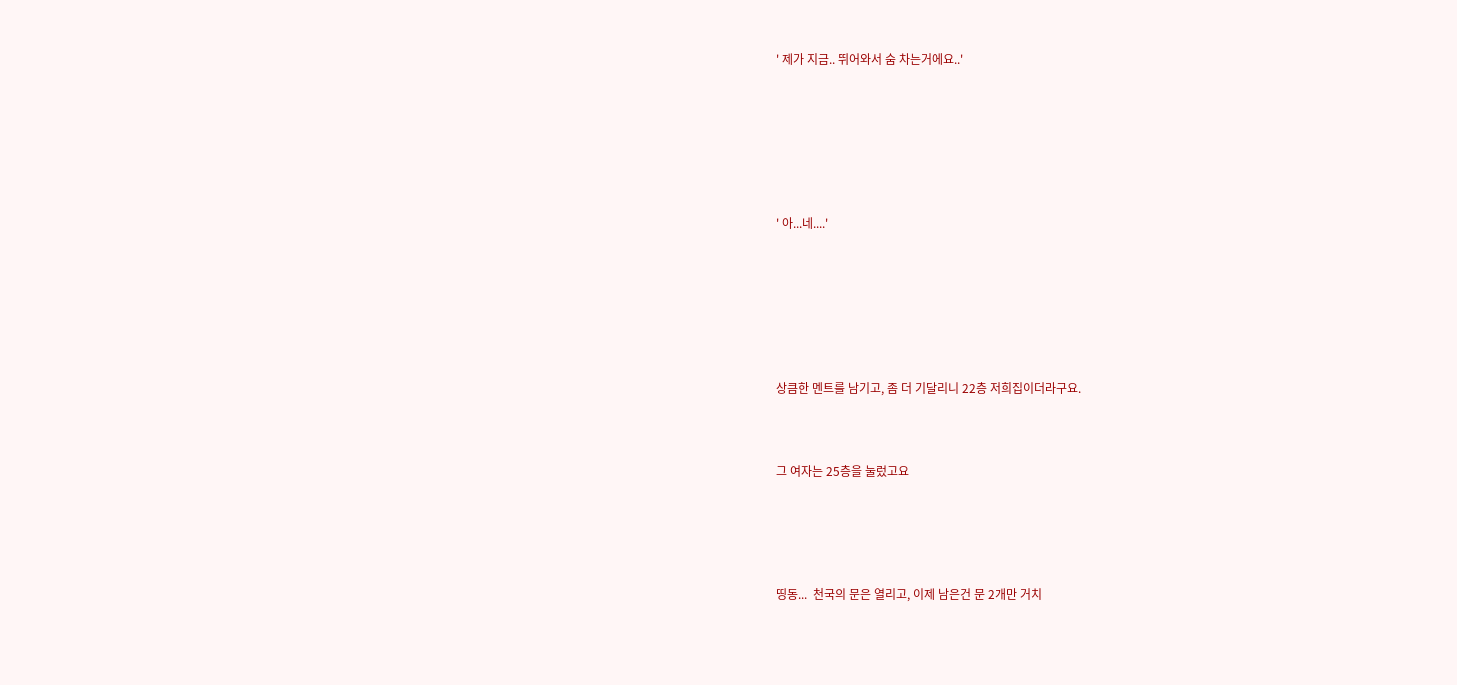' 제가 지금.. 뛰어와서 숨 차는거에요..'







' 아...네....'







상큼한 멘트를 남기고, 좀 더 기달리니 22층 저희집이더라구요.



그 여자는 25층을 눌렀고요





띵동...  천국의 문은 열리고, 이제 남은건 문 2개만 거치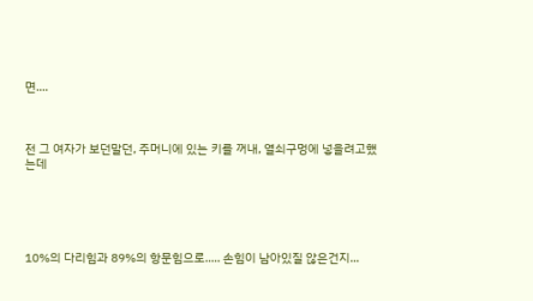면....



전 그 여자가 보던말던, 주머니에 있는 키를 꺼내, 열쇠구멍에 넣을려고했는데





10%의 다리힘과 89%의 항문힘으로..... 손힘이 남아있질 않은건지...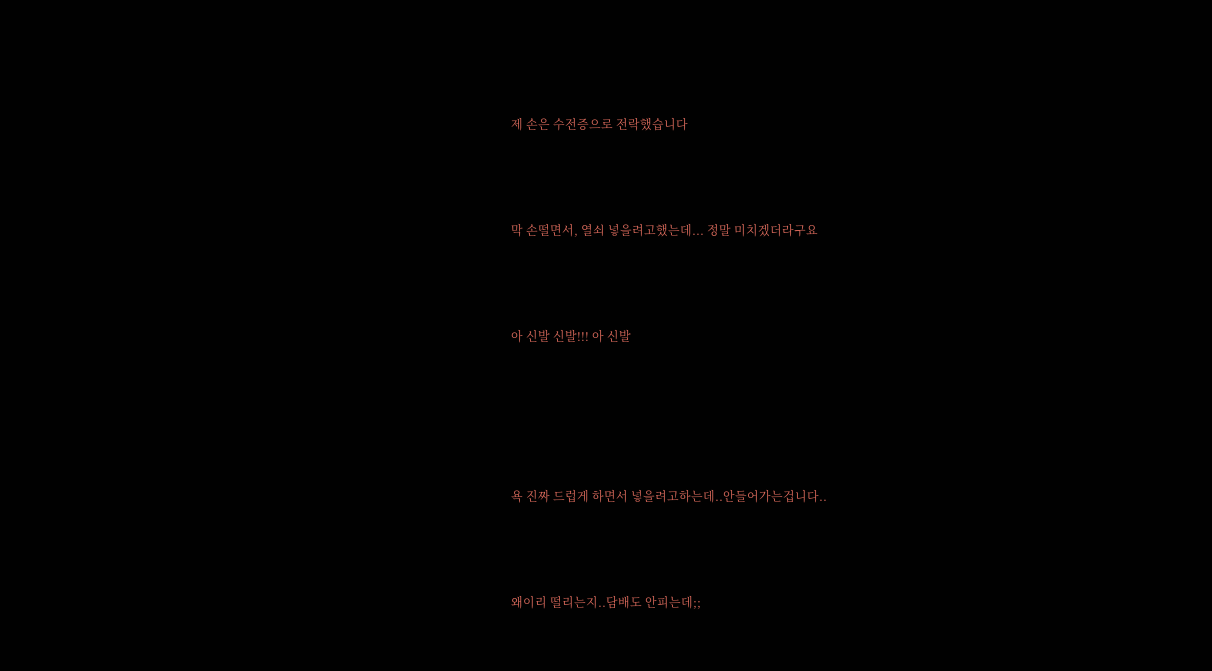제 손은 수전증으로 전락했습니다



막 손떨면서, 열쇠 넣을려고했는데... 정말 미치겠더라구요



아 신발 신발!!! 아 신발





욕 진짜 드럽게 하면서 넣을려고하는데..안들어가는겁니다..



왜이리 떨리는지..담배도 안피는데;;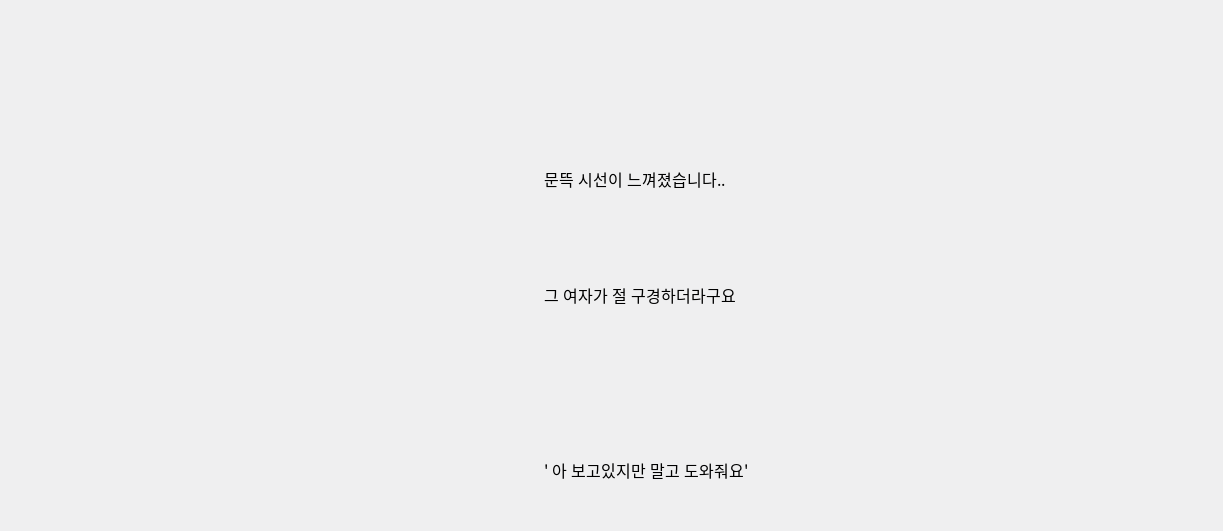문뜩 시선이 느껴졌습니다..



그 여자가 절 구경하더라구요





' 아 보고있지만 말고 도와줘요'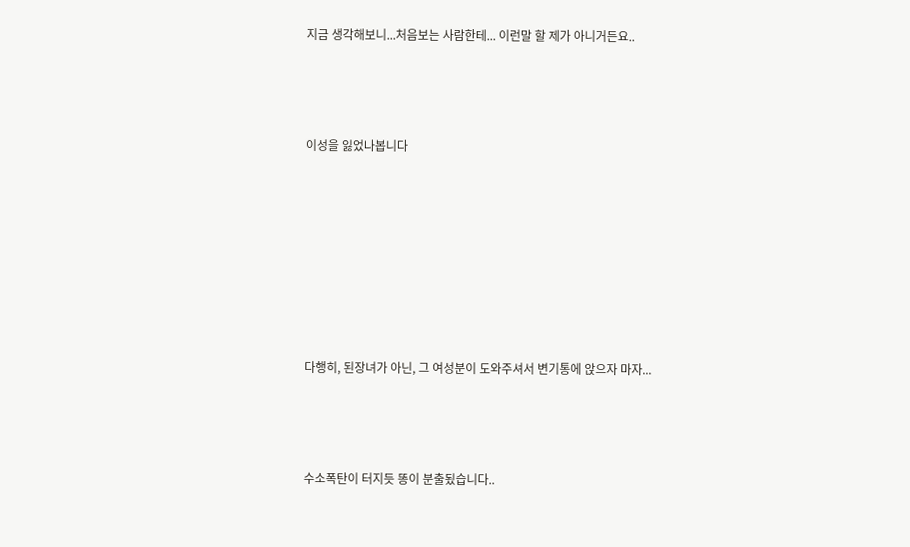지금 생각해보니...처음보는 사람한테... 이런말 할 제가 아니거든요..



이성을 잃었나봅니다







다행히, 된장녀가 아닌, 그 여성분이 도와주셔서 변기통에 앉으자 마자...



수소폭탄이 터지듯 똥이 분출됬습니다..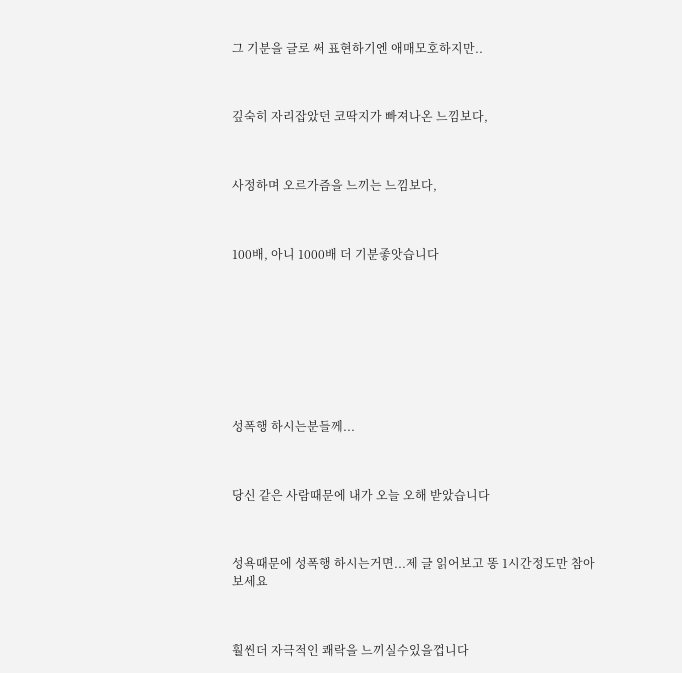그 기분을 글로 써 표현하기엔 애매모호하지만..



깊숙히 자리잡았던 코딱지가 빠져나온 느낌보다,



사정하며 오르가즘을 느끼는 느낌보다,



100배, 아니 1000배 더 기분좋앗습니다









성폭행 하시는분들께...



당신 같은 사람때문에 내가 오늘 오해 받았습니다



성욕때문에 성폭행 하시는거면...제 글 읽어보고 똥 1시간정도만 참아보세요



훨씬더 자극적인 쾌락을 느끼실수있을껍니다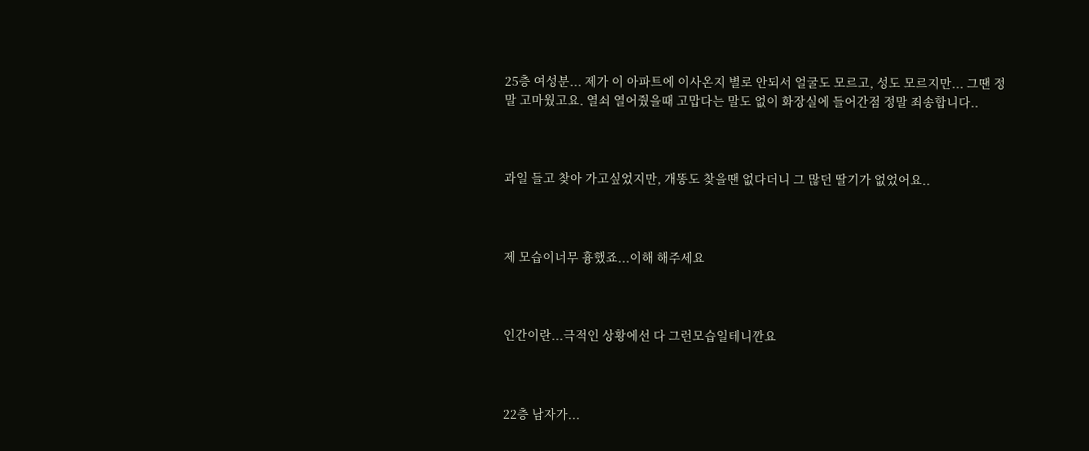25층 여성분... 제가 이 아파트에 이사온지 별로 안되서 얼굴도 모르고, 성도 모르지만... 그땐 정말 고마웠고요. 열쇠 열어줬을때 고맙다는 말도 없이 화장실에 들어간점 정말 죄송합니다..



과일 들고 찾아 가고싶었지만, 개똥도 찾을땐 없다더니 그 많던 딸기가 없었어요..



제 모습이너무 흉했죠...이해 해주세요



인간이란...극적인 상황에선 다 그런모습일테니깐요



22층 남자가...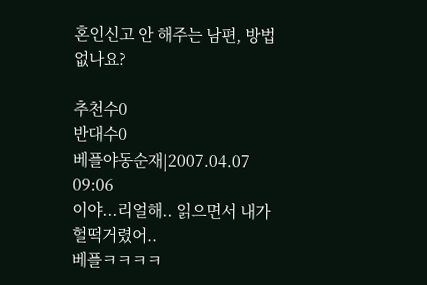혼인신고 안 해주는 남편, 방법 없나요?

추천수0
반대수0
베플야동순재|2007.04.07 09:06
이야...리얼해.. 읽으면서 내가 헐떡거렸어..
베플ㅋㅋㅋㅋ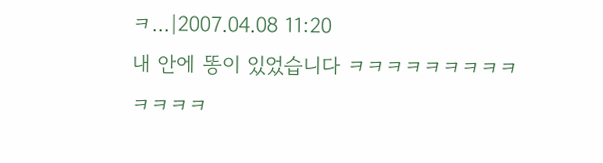ㅋ...|2007.04.08 11:20
내 안에 똥이 있었습니다 ㅋㅋㅋㅋㅋㅋㅋㅋㅋㅋㅋㅋㅋ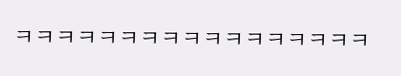ㅋㅋㅋㅋㅋㅋㅋㅋㅋㅋㅋㅋㅋㅋㅋㅋㅋ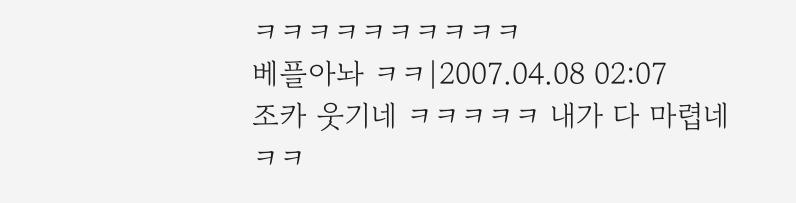ㅋㅋㅋㅋㅋㅋㅋㅋㅋㅋ
베플아놔 ㅋㅋ|2007.04.08 02:07
조카 웃기네 ㅋㅋㅋㅋㅋ 내가 다 마렵네 ㅋㅋ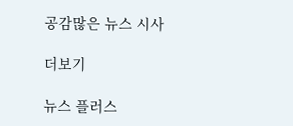공감많은 뉴스 시사

더보기

뉴스 플러스